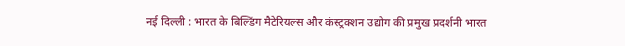नई दिल्ली : भारत के बिल्डिंग मैटेरियल्स और कंस्ट्रक्शन उद्योग की प्रमुख प्रदर्शनी भारत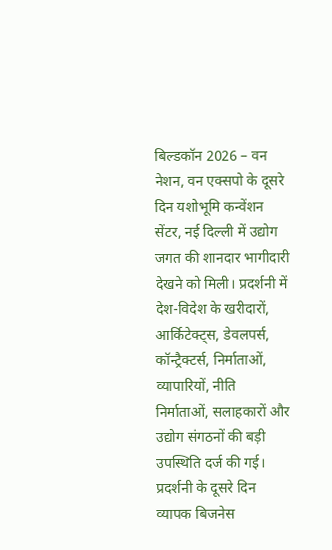बिल्डकॉन 2026 – वन नेशन, वन एक्सपो के दूसरे दिन यशोभूमि कन्वेंशन सेंटर, नई दिल्ली में उद्योग जगत की शानदार भागीदारी देखने को मिली। प्रदर्शनी में देश-विदेश के खरीदारों, आर्किटेक्ट्स, डेवलपर्स, कॉन्ट्रैक्टर्स, निर्माताओं, व्यापारियों, नीति निर्माताओं, सलाहकारों और उद्योग संगठनों की बड़ी उपस्थिति दर्ज की गई। प्रदर्शनी के दूसरे दिन व्यापक बिजनेस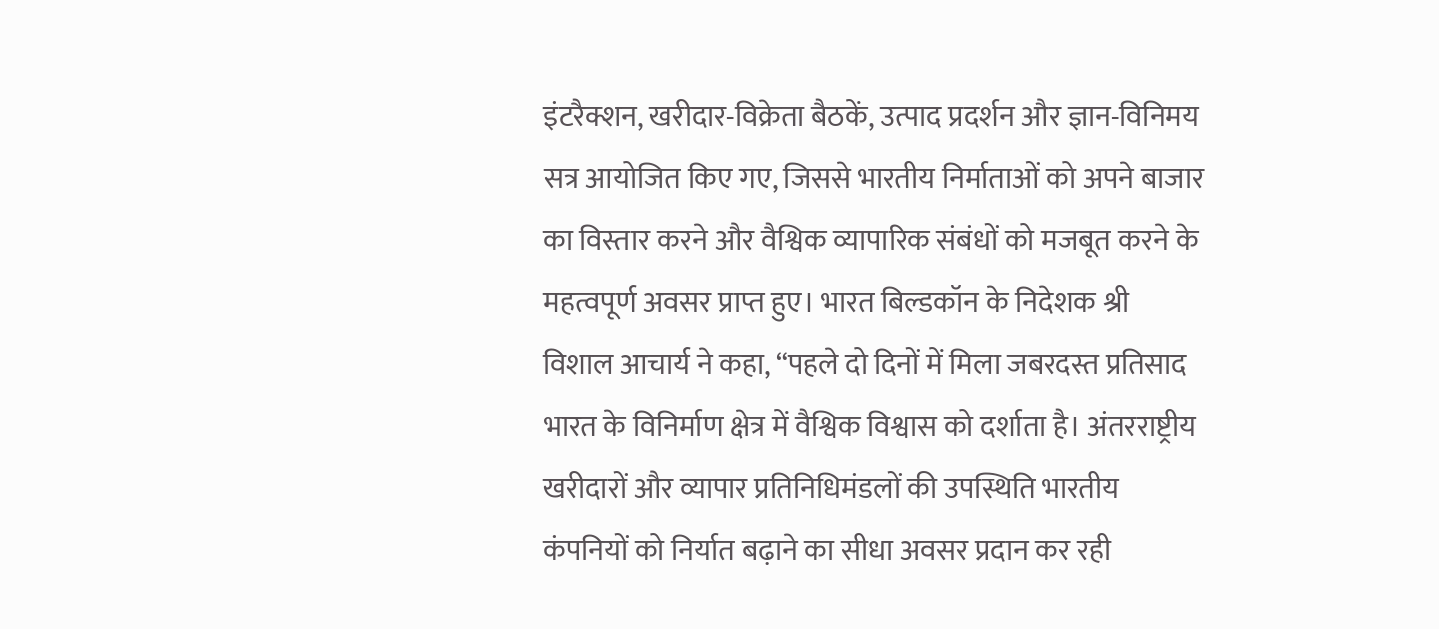इंटरैक्शन, खरीदार-विक्रेता बैठकें, उत्पाद प्रदर्शन और ज्ञान-विनिमय सत्र आयोजित किए गए, जिससे भारतीय निर्माताओं को अपने बाजार का विस्तार करने और वैश्विक व्यापारिक संबंधों को मजबूत करने के महत्वपूर्ण अवसर प्राप्त हुए। भारत बिल्डकॉन के निदेशक श्री विशाल आचार्य ने कहा, “पहले दो दिनों में मिला जबरदस्त प्रतिसाद भारत के विनिर्माण क्षेत्र में वैश्विक विश्वास को दर्शाता है। अंतरराष्ट्रीय खरीदारों और व्यापार प्रतिनिधिमंडलों की उपस्थिति भारतीय कंपनियों को निर्यात बढ़ाने का सीधा अवसर प्रदान कर रही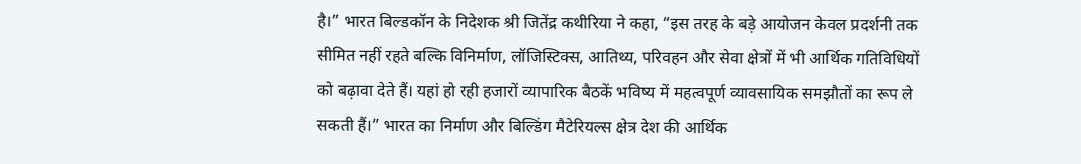है।” भारत बिल्डकॉन के निदेशक श्री जितेंद्र कथीरिया ने कहा, “इस तरह के बड़े आयोजन केवल प्रदर्शनी तक सीमित नहीं रहते बल्कि विनिर्माण, लॉजिस्टिक्स, आतिथ्य, परिवहन और सेवा क्षेत्रों में भी आर्थिक गतिविधियों को बढ़ावा देते हैं। यहां हो रही हजारों व्यापारिक बैठकें भविष्य में महत्वपूर्ण व्यावसायिक समझौतों का रूप ले सकती हैं।” भारत का निर्माण और बिल्डिंग मैटेरियल्स क्षेत्र देश की आर्थिक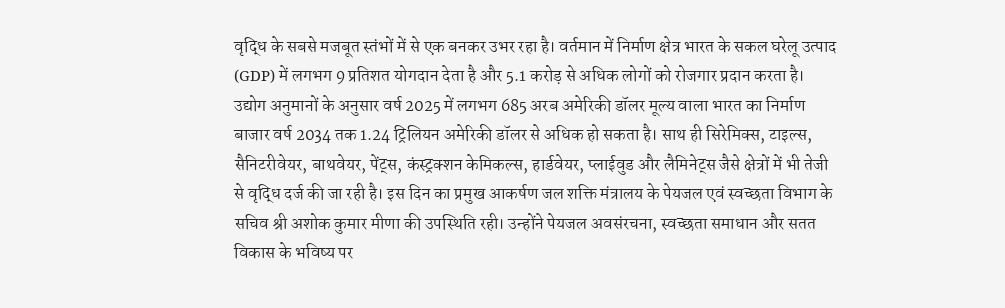वृद्धि के सबसे मजबूत स्तंभों में से एक बनकर उभर रहा है। वर्तमान में निर्माण क्षेत्र भारत के सकल घरेलू उत्पाद (GDP) में लगभग 9 प्रतिशत योगदान देता है और 5.1 करोड़ से अधिक लोगों को रोजगार प्रदान करता है। उद्योग अनुमानों के अनुसार वर्ष 2025 में लगभग 685 अरब अमेरिकी डॉलर मूल्य वाला भारत का निर्माण बाजार वर्ष 2034 तक 1.24 ट्रिलियन अमेरिकी डॉलर से अधिक हो सकता है। साथ ही सिरेमिक्स, टाइल्स, सैनिटरीवेयर, बाथवेयर, पेंट्स, कंस्ट्रक्शन केमिकल्स, हार्डवेयर, प्लाईवुड और लैमिनेट्स जैसे क्षेत्रों में भी तेजी से वृद्धि दर्ज की जा रही है। इस दिन का प्रमुख आकर्षण जल शक्ति मंत्रालय के पेयजल एवं स्वच्छता विभाग के सचिव श्री अशोक कुमार मीणा की उपस्थिति रही। उन्होंने पेयजल अवसंरचना, स्वच्छता समाधान और सतत विकास के भविष्य पर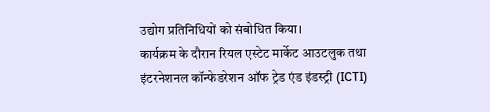उद्योग प्रतिनिधियों को संबोधित किया।
कार्यक्रम के दौरान रियल एस्टेट मार्केट आउटलुक तथा इंटरनेशनल कॉन्फेडरेशन ऑफ ट्रेड एंड इंडस्ट्री (ICTI)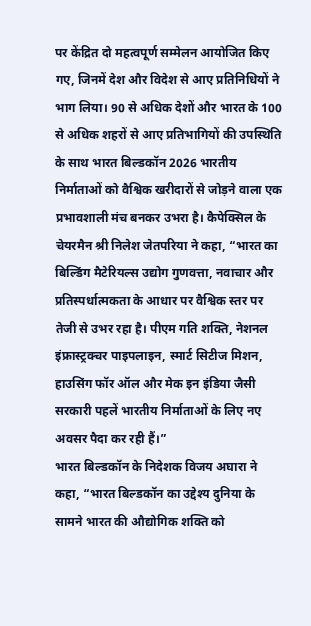पर केंद्रित दो महत्वपूर्ण सम्मेलन आयोजित किए गए, जिनमें देश और विदेश से आए प्रतिनिधियों ने भाग लिया। 90 से अधिक देशों और भारत के 100 से अधिक शहरों से आए प्रतिभागियों की उपस्थिति के साथ भारत बिल्डकॉन 2026 भारतीय निर्माताओं को वैश्विक खरीदारों से जोड़ने वाला एक प्रभावशाली मंच बनकर उभरा है। कैपेक्सिल के चेयरमैन श्री निलेश जेतपरिया ने कहा, “भारत का बिल्डिंग मैटेरियल्स उद्योग गुणवत्ता, नवाचार और प्रतिस्पर्धात्मकता के आधार पर वैश्विक स्तर पर तेजी से उभर रहा है। पीएम गति शक्ति, नेशनल इंफ्रास्ट्रक्चर पाइपलाइन, स्मार्ट सिटीज मिशन, हाउसिंग फॉर ऑल और मेक इन इंडिया जैसी सरकारी पहलें भारतीय निर्माताओं के लिए नए अवसर पैदा कर रही हैं।”
भारत बिल्डकॉन के निदेशक विजय अघारा ने कहा, “भारत बिल्डकॉन का उद्देश्य दुनिया के सामने भारत की औद्योगिक शक्ति को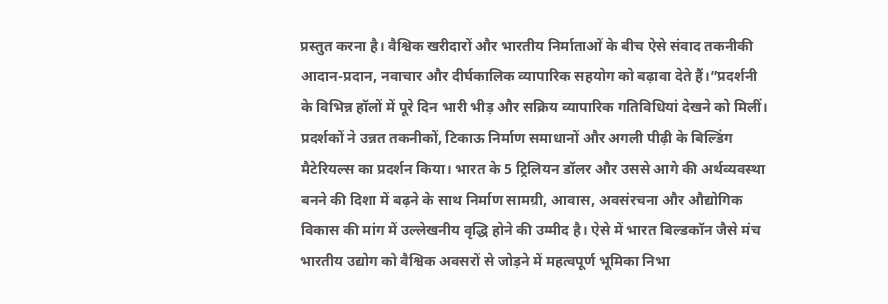प्रस्तुत करना है। वैश्विक खरीदारों और भारतीय निर्माताओं के बीच ऐसे संवाद तकनीकी आदान-प्रदान, नवाचार और दीर्घकालिक व्यापारिक सहयोग को बढ़ावा देते हैं।”प्रदर्शनी के विभिन्न हॉलों में पूरे दिन भारी भीड़ और सक्रिय व्यापारिक गतिविधियां देखने को मिलीं। प्रदर्शकों ने उन्नत तकनीकों, टिकाऊ निर्माण समाधानों और अगली पीढ़ी के बिल्डिंग मैटेरियल्स का प्रदर्शन किया। भारत के 5 ट्रिलियन डॉलर और उससे आगे की अर्थव्यवस्था बनने की दिशा में बढ़ने के साथ निर्माण सामग्री, आवास, अवसंरचना और औद्योगिक विकास की मांग में उल्लेखनीय वृद्धि होने की उम्मीद है। ऐसे में भारत बिल्डकॉन जैसे मंच भारतीय उद्योग को वैश्विक अवसरों से जोड़ने में महत्वपूर्ण भूमिका निभा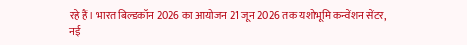रहे हैं। भारत बिल्डकॉन 2026 का आयोजन 21 जून 2026 तक यशोभूमि कन्वेंशन सेंटर, नई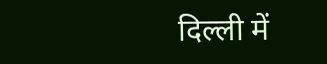दिल्ली में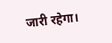जारी रहेगा।